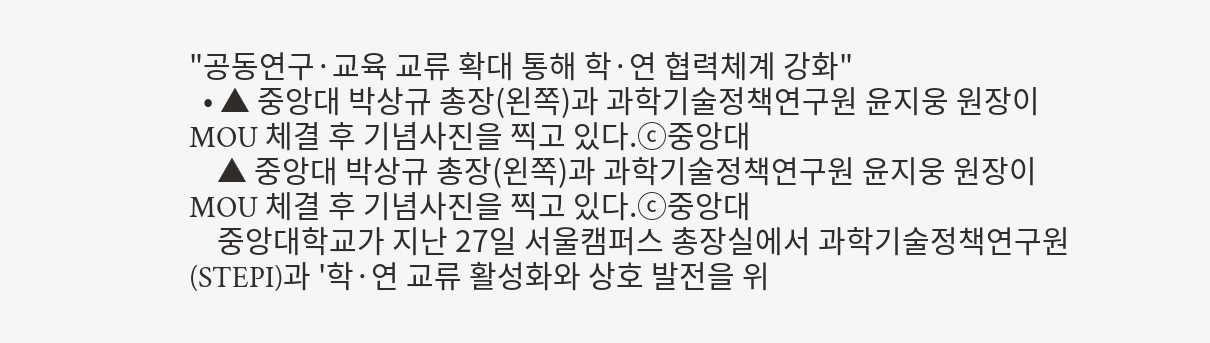"공동연구·교육 교류 확대 통해 학·연 협력체계 강화"
  • ▲ 중앙대 박상규 총장(왼쪽)과 과학기술정책연구원 윤지웅 원장이 MOU 체결 후 기념사진을 찍고 있다.ⓒ중앙대
    ▲ 중앙대 박상규 총장(왼쪽)과 과학기술정책연구원 윤지웅 원장이 MOU 체결 후 기념사진을 찍고 있다.ⓒ중앙대
    중앙대학교가 지난 27일 서울캠퍼스 총장실에서 과학기술정책연구원(STEPI)과 '학·연 교류 활성화와 상호 발전을 위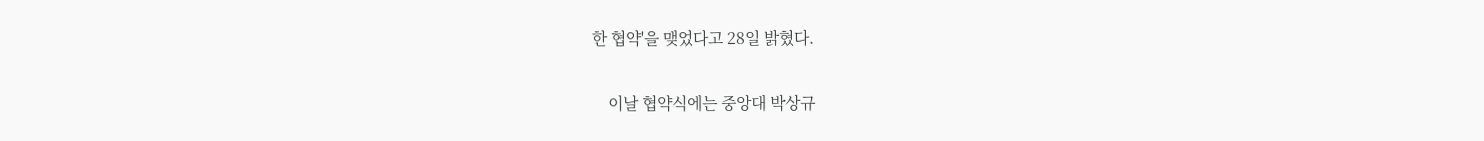한 협약'을 맺었다고 28일 밝혔다.

    이날 협약식에는 중앙대 박상규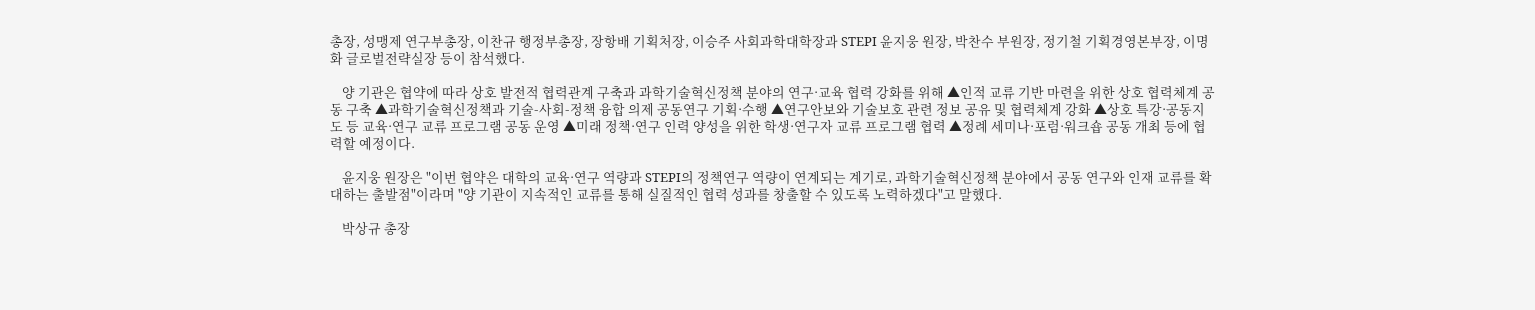총장, 성맹제 연구부총장, 이찬규 행정부총장, 장항배 기획처장, 이승주 사회과학대학장과 STEPI 윤지웅 원장, 박찬수 부원장, 정기철 기획경영본부장, 이명화 글로벌전략실장 등이 참석했다.

    양 기관은 협약에 따라 상호 발전적 협력관계 구축과 과학기술혁신정책 분야의 연구·교육 협력 강화를 위해 ▲인적 교류 기반 마련을 위한 상호 협력체계 공동 구축 ▲과학기술혁신정책과 기술-사회-정책 융합 의제 공동연구 기획·수행 ▲연구안보와 기술보호 관련 정보 공유 및 협력체계 강화 ▲상호 특강·공동지도 등 교육·연구 교류 프로그램 공동 운영 ▲미래 정책·연구 인력 양성을 위한 학생·연구자 교류 프로그램 협력 ▲정례 세미나·포럼·워크숍 공동 개최 등에 협력할 예정이다.

    윤지웅 원장은 "이번 협약은 대학의 교육·연구 역량과 STEPI의 정책연구 역량이 연계되는 계기로, 과학기술혁신정책 분야에서 공동 연구와 인재 교류를 확대하는 출발점"이라며 "양 기관이 지속적인 교류를 통해 실질적인 협력 성과를 창출할 수 있도록 노력하겠다"고 말했다.

    박상규 총장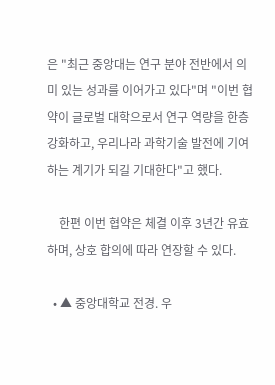은 "최근 중앙대는 연구 분야 전반에서 의미 있는 성과를 이어가고 있다"며 "이번 협약이 글로벌 대학으로서 연구 역량을 한층 강화하고, 우리나라 과학기술 발전에 기여하는 계기가 되길 기대한다"고 했다.

    한편 이번 협약은 체결 이후 3년간 유효하며, 상호 합의에 따라 연장할 수 있다.

  • ▲ 중앙대학교 전경. 우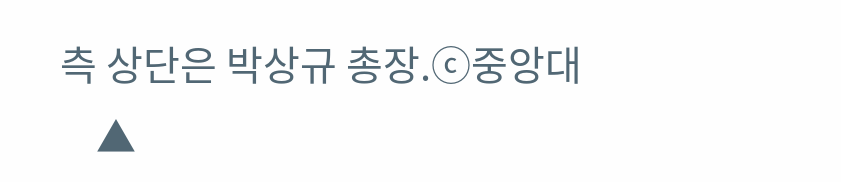측 상단은 박상규 총장.ⓒ중앙대
    ▲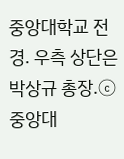중앙대학교 전경. 우측 상단은 박상규 총장.ⓒ중앙대